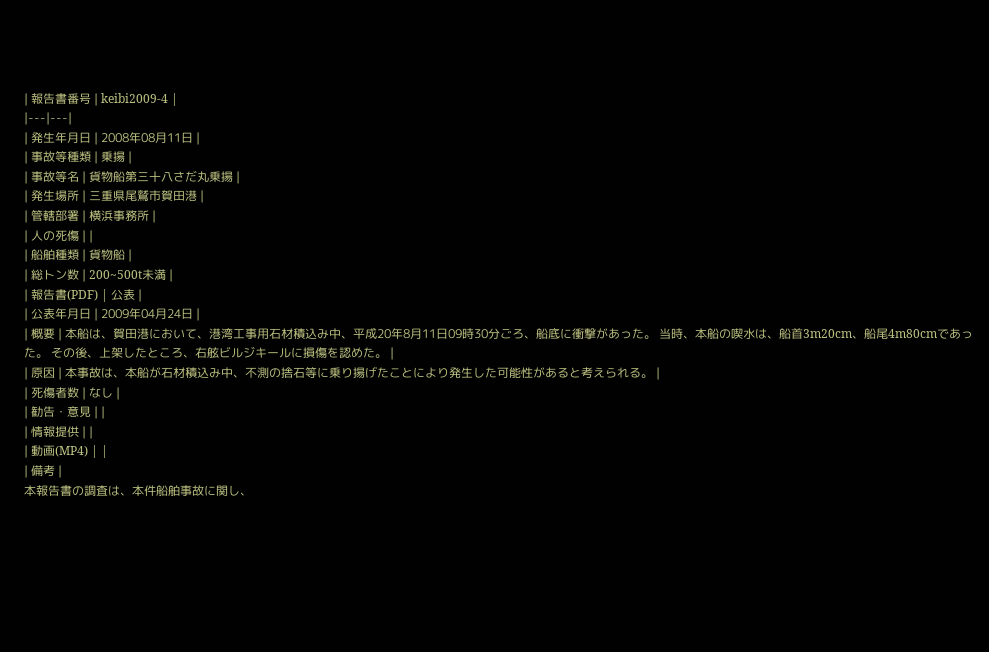| 報告書番号 | keibi2009-4 |
|---|---|
| 発生年月日 | 2008年08月11日 |
| 事故等種類 | 乗揚 |
| 事故等名 | 貨物船第三十八さだ丸乗揚 |
| 発生場所 | 三重県尾鷲市賀田港 |
| 管轄部署 | 横浜事務所 |
| 人の死傷 | |
| 船舶種類 | 貨物船 |
| 総トン数 | 200~500t未満 |
| 報告書(PDF) | 公表 |
| 公表年月日 | 2009年04月24日 |
| 概要 | 本船は、賀田港において、港湾工事用石材積込み中、平成20年8月11日09時30分ごろ、船底に衝撃があった。 当時、本船の喫水は、船首3m20cm、船尾4m80cmであった。 その後、上架したところ、右舷ビルジキールに損傷を認めた。 |
| 原因 | 本事故は、本船が石材積込み中、不測の捨石等に乗り揚げたことにより発生した可能性があると考えられる。 |
| 死傷者数 | なし |
| 勧告・意見 | |
| 情報提供 | |
| 動画(MP4) | |
| 備考 |
本報告書の調査は、本件船舶事故に関し、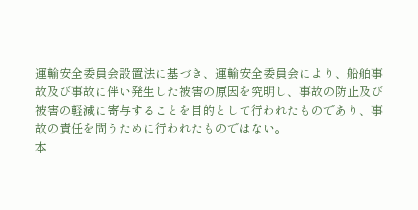運輸安全委員会設置法に基づき、運輸安全委員会により、船舶事故及び事故に伴い発生した被害の原因を究明し、事故の防止及び被害の軽減に寄与することを目的として行われたものであり、事故の責任を問うために行われたものではない。
本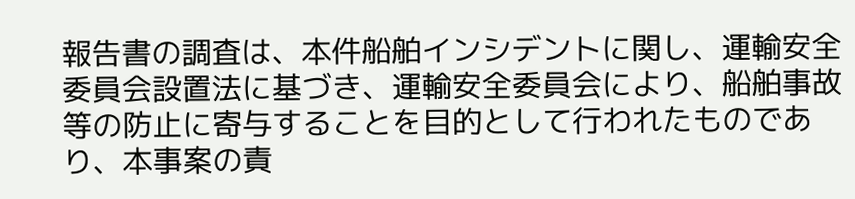報告書の調査は、本件船舶インシデントに関し、運輸安全委員会設置法に基づき、運輸安全委員会により、船舶事故等の防止に寄与することを目的として行われたものであり、本事案の責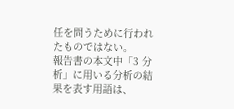任を問うために行われたものではない。
報告書の本文中「3 分析」に用いる分析の結果を表す用語は、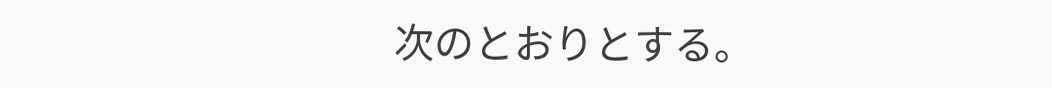次のとおりとする。